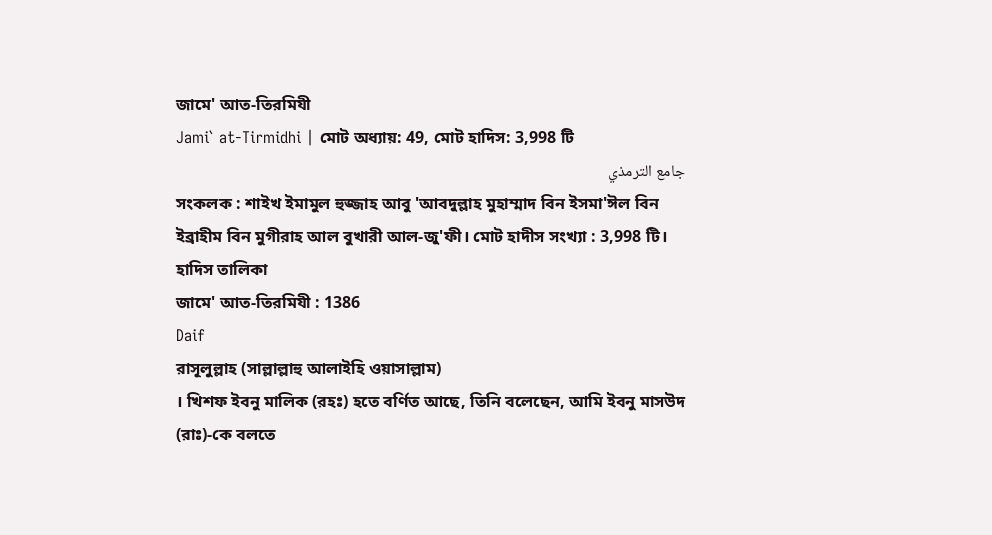জামে' আত-তিরমিযী
Jami` at-Tirmidhi | মোট অধ্যায়: 49, মোট হাদিস: 3,998 টি
جامع الترمذي
সংকলক : শাইখ ইমামুল হুজ্জাহ আবু 'আবদুল্লাহ মুহাম্মাদ বিন ইসমা'ঈল বিন ইব্রাহীম বিন মুগীরাহ আল বুখারী আল-জু'ফী। মোট হাদীস সংখ্যা : 3,998 টি।
হাদিস তালিকা
জামে' আত-তিরমিযী : 1386
Daif
রাসূলুল্লাহ (সাল্লাল্লাহু আলাইহি ওয়াসাল্লাম)
। খিশফ ইবনু মালিক (রহঃ) হতে বর্ণিত আছে, তিনি বলেছেন, আমি ইবনু মাসউদ (রাঃ)-কে বলতে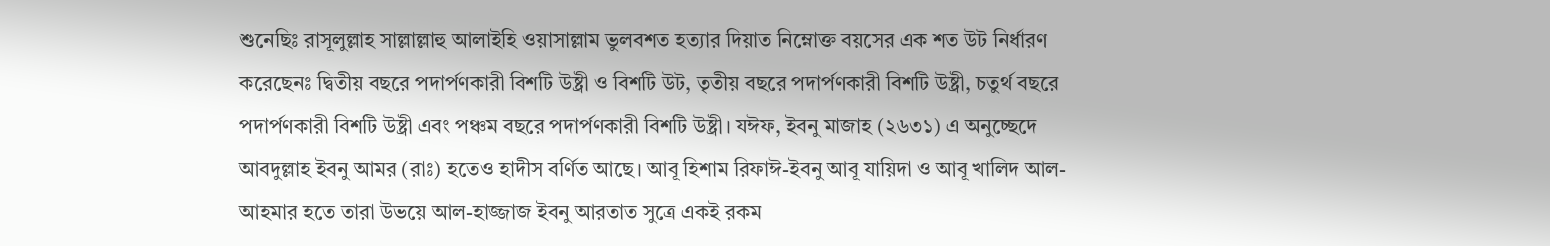শুনেছিঃ রাসূলুল্লাহ সাল্লাল্লাহু আলাইহি ওয়াসাল্লাম ভুলবশত হত্যার দিয়াত নিম্নোক্ত বয়সের এক শত উট নির্ধারণ করেছেনঃ দ্বিতীয় বছরে পদার্পণকারী বিশটি উষ্ট্রী ও বিশটি উট, তৃতীয় বছরে পদার্পণকারী বিশটি উষ্ট্রী, চতুর্থ বছরে পদার্পণকারী বিশটি উষ্ট্রী এবং পঞ্চম বছরে পদার্পণকারী বিশটি উষ্ট্রী। যঈফ, ইবনু মাজাহ (২৬৩১) এ অনুচ্ছেদে আবদুল্লাহ ইবনু আমর (রাঃ) হতেও হাদীস বর্ণিত আছে। আবূ হিশাম রিফাঈ-ইবনু আবূ যায়িদা ও আবূ খালিদ আল-আহমার হতে তারা উভয়ে আল-হাজ্জাজ ইবনু আরতাত সুত্রে একই রকম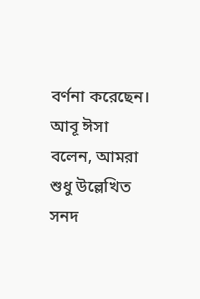বর্ণনা করেছেন। আবূ ঈসা বলেন, আমরা শুধু উল্লেখিত সনদ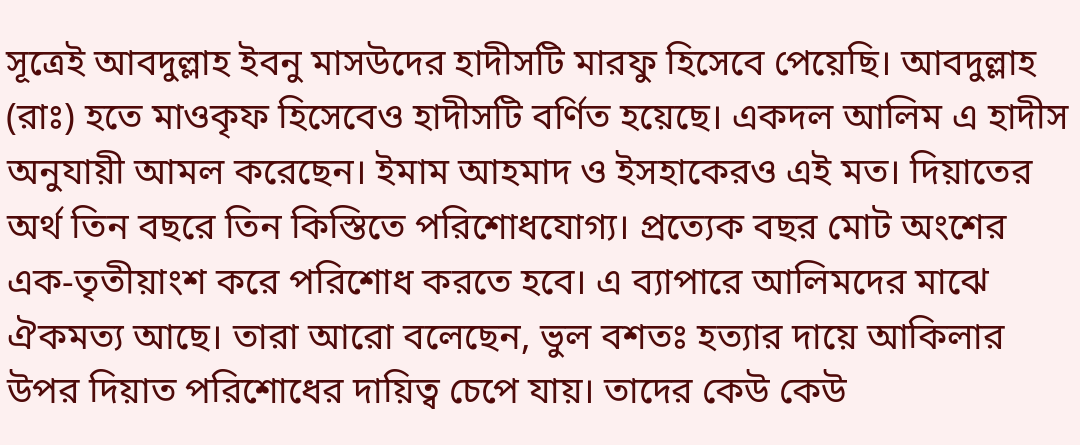সূত্রেই আবদুল্লাহ ইবনু মাসউদের হাদীসটি মারফু হিসেবে পেয়েছি। আবদুল্লাহ (রাঃ) হতে মাওকৃফ হিসেবেও হাদীসটি বর্ণিত হয়েছে। একদল আলিম এ হাদীস অনুযায়ী আমল করেছেন। ইমাম আহমাদ ও ইসহাকেরও এই মত। দিয়াতের অর্থ তিন বছরে তিন কিস্তিতে পরিশোধযোগ্য। প্রত্যেক বছর মোট অংশের এক-তৃতীয়াংশ করে পরিশোধ করতে হবে। এ ব্যাপারে আলিমদের মাঝে ঐকমত্য আছে। তারা আরো বলেছেন, ভুল বশতঃ হত্যার দায়ে আকিলার উপর দিয়াত পরিশোধের দায়িত্ব চেপে যায়। তাদের কেউ কেউ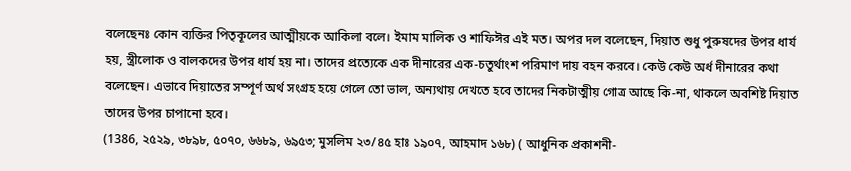বলেছেনঃ কোন ব্যক্তির পিতৃকূলের আত্মীয়কে আকিলা বলে। ইমাম মালিক ও শাফিঈর এই মত। অপর দল বলেছেন, দিয়াত শুধু পুরুষদের উপর ধার্য হয়, স্ত্রীলোক ও বালকদের উপর ধার্য হয় না। তাদের প্রত্যেকে এক দীনারের এক-চতুর্থাংশ পরিমাণ দায় বহন করবে। কেউ কেউ অর্ধ দীনারের কথা বলেছেন। এভাবে দিয়াতের সম্পূর্ণ অর্থ সংগ্রহ হয়ে গেলে তো ভাল, অন্যথায় দেখতে হবে তাদের নিকটাত্মীয় গোত্র আছে কি-না, থাকলে অবশিষ্ট দিয়াত তাদের উপর চাপানো হবে।
(1386, ২৫২৯, ৩৮৯৮, ৫০৭০, ৬৬৮৯, ৬৯৫৩; মুসলিম ২৩/৪৫ হাঃ ১৯০৭, আহমাদ ১৬৮) ( আধুনিক প্রকাশনী-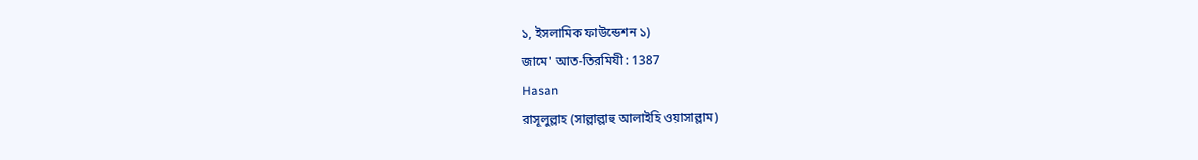১, ইসলামিক ফাউন্ডেশন ১)
জামে' আত-তিরমিযী : 1387
Hasan
রাসূলুল্লাহ (সাল্লাল্লাহু আলাইহি ওয়াসাল্লাম)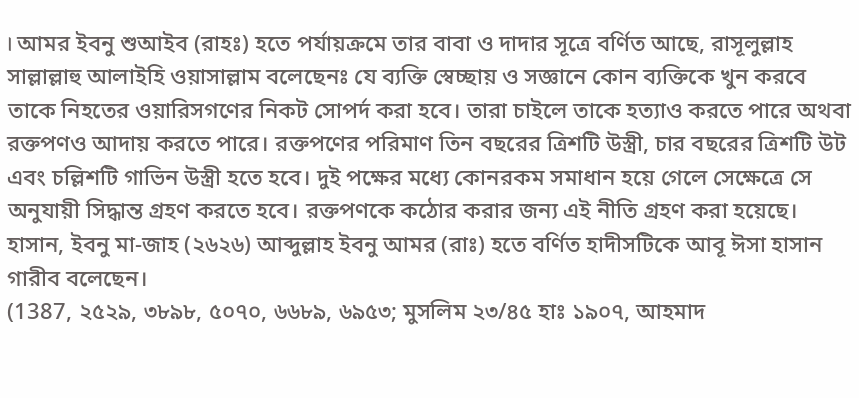। আমর ইবনু শুআইব (রাহঃ) হতে পর্যায়ক্রমে তার বাবা ও দাদার সূত্রে বর্ণিত আছে, রাসূলুল্লাহ সাল্লাল্লাহু আলাইহি ওয়াসাল্লাম বলেছেনঃ যে ব্যক্তি স্বেচ্ছায় ও সজ্ঞানে কোন ব্যক্তিকে খুন করবে তাকে নিহতের ওয়ারিসগণের নিকট সোপর্দ করা হবে। তারা চাইলে তাকে হত্যাও করতে পারে অথবা রক্তপণও আদায় করতে পারে। রক্তপণের পরিমাণ তিন বছরের ত্রিশটি উস্ত্রী, চার বছরের ত্রিশটি উট এবং চল্লিশটি গাভিন উস্ত্রী হতে হবে। দুই পক্ষের মধ্যে কোনরকম সমাধান হয়ে গেলে সেক্ষেত্রে সে অনুযায়ী সিদ্ধান্ত গ্রহণ করতে হবে। রক্তপণকে কঠোর করার জন্য এই নীতি গ্রহণ করা হয়েছে। হাসান, ইবনু মা-জাহ (২৬২৬) আব্দুল্লাহ ইবনু আমর (রাঃ) হতে বর্ণিত হাদীসটিকে আবূ ঈসা হাসান গারীব বলেছেন।
(1387, ২৫২৯, ৩৮৯৮, ৫০৭০, ৬৬৮৯, ৬৯৫৩; মুসলিম ২৩/৪৫ হাঃ ১৯০৭, আহমাদ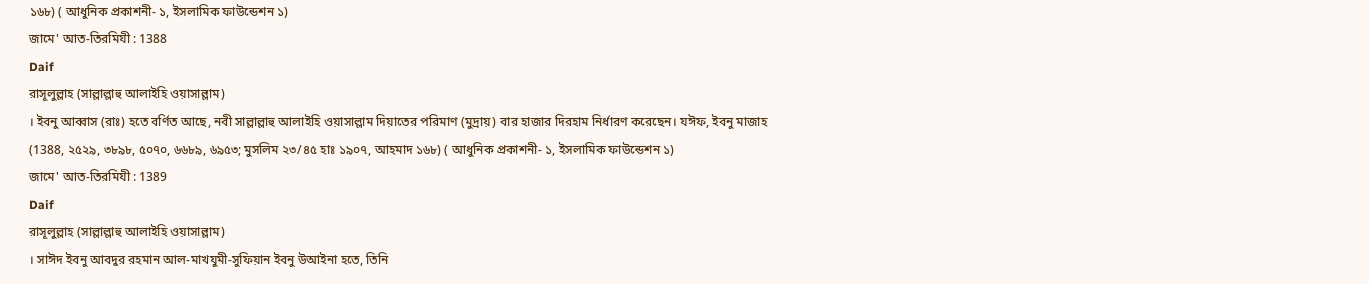১৬৮) ( আধুনিক প্রকাশনী- ১, ইসলামিক ফাউন্ডেশন ১)
জামে' আত-তিরমিযী : 1388
Daif
রাসূলুল্লাহ (সাল্লাল্লাহু আলাইহি ওয়াসাল্লাম)
। ইবনু আব্বাস (রাঃ) হতে বর্ণিত আছে, নবী সাল্লাল্লাহু আলাইহি ওয়াসাল্লাম দিয়াতের পরিমাণ (মুদ্রায়) বার হাজার দিরহাম নির্ধারণ করেছেন। যঈফ, ইবনু মাজাহ
(1388, ২৫২৯, ৩৮৯৮, ৫০৭০, ৬৬৮৯, ৬৯৫৩; মুসলিম ২৩/৪৫ হাঃ ১৯০৭, আহমাদ ১৬৮) ( আধুনিক প্রকাশনী- ১, ইসলামিক ফাউন্ডেশন ১)
জামে' আত-তিরমিযী : 1389
Daif
রাসূলুল্লাহ (সাল্লাল্লাহু আলাইহি ওয়াসাল্লাম)
। সাঈদ ইবনু আবদুর রহমান আল-মাখযুমী-সুফিয়ান ইবনু উআইনা হতে, তিনি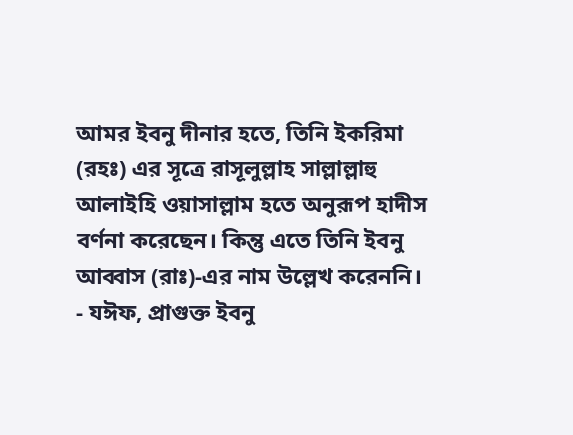আমর ইবনু দীনার হতে, তিনি ইকরিমা (রহঃ) এর সূত্রে রাসূলুল্লাহ সাল্লাল্লাহু আলাইহি ওয়াসাল্লাম হতে অনুরূপ হাদীস বর্ণনা করেছেন। কিন্তু এতে তিনি ইবনু আব্বাস (রাঃ)-এর নাম উল্লেখ করেননি। - যঈফ, প্রাগুক্ত ইবনু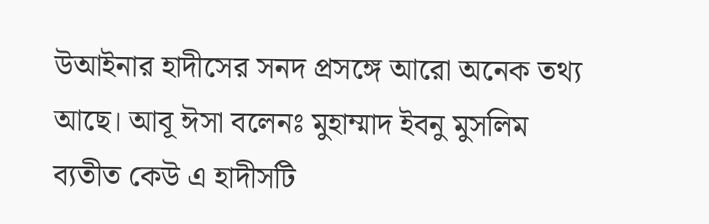উআইনার হাদীসের সনদ প্রসঙ্গে আরো অনেক তথ্য আছে। আবূ ঈসা বলেনঃ মুহাম্মাদ ইবনু মুসলিম ব্যতীত কেউ এ হাদীসটি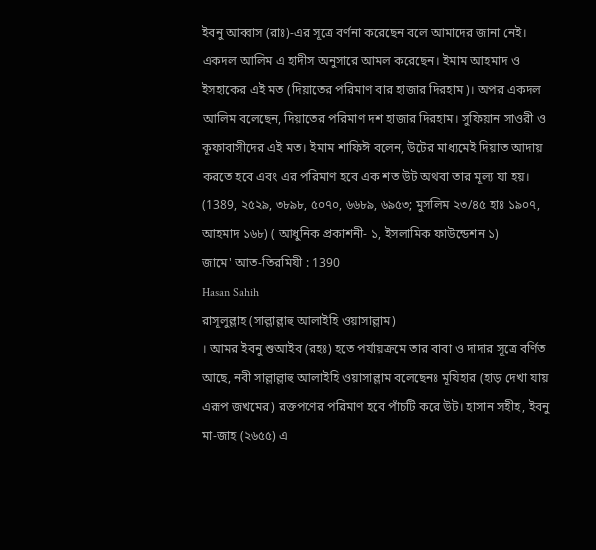ইবনু আব্বাস (রাঃ)-এর সূত্রে বর্ণনা করেছেন বলে আমাদের জানা নেই। একদল আলিম এ হাদীস অনুসারে আমল করেছেন। ইমাম আহমাদ ও ইসহাকের এই মত (দিয়াতের পরিমাণ বার হাজার দিরহাম)। অপর একদল আলিম বলেছেন, দিয়াতের পরিমাণ দশ হাজার দিরহাম। সুফিয়ান সাওরী ও কূফাবাসীদের এই মত। ইমাম শাফিঈ বলেন, উটের মাধ্যমেই দিয়াত আদায় করতে হবে এবং এর পরিমাণ হবে এক শত উট অথবা তার মূল্য যা হয়।
(1389, ২৫২৯, ৩৮৯৮, ৫০৭০, ৬৬৮৯, ৬৯৫৩; মুসলিম ২৩/৪৫ হাঃ ১৯০৭, আহমাদ ১৬৮) ( আধুনিক প্রকাশনী- ১, ইসলামিক ফাউন্ডেশন ১)
জামে' আত-তিরমিযী : 1390
Hasan Sahih
রাসূলুল্লাহ (সাল্লাল্লাহু আলাইহি ওয়াসাল্লাম)
। আমর ইবনু শুআইব (রহঃ) হতে পর্যায়ক্রমে তার বাবা ও দাদার সূত্রে বর্ণিত আছে, নবী সাল্লাল্লাহু আলাইহি ওয়াসাল্লাম বলেছেনঃ মূযিহার (হাড় দেখা যায় এরূপ জখমের) রক্তপণের পরিমাণ হবে পাঁচটি করে উট। হাসান সহীহ, ইবনু মা-জাহ (২৬৫৫) এ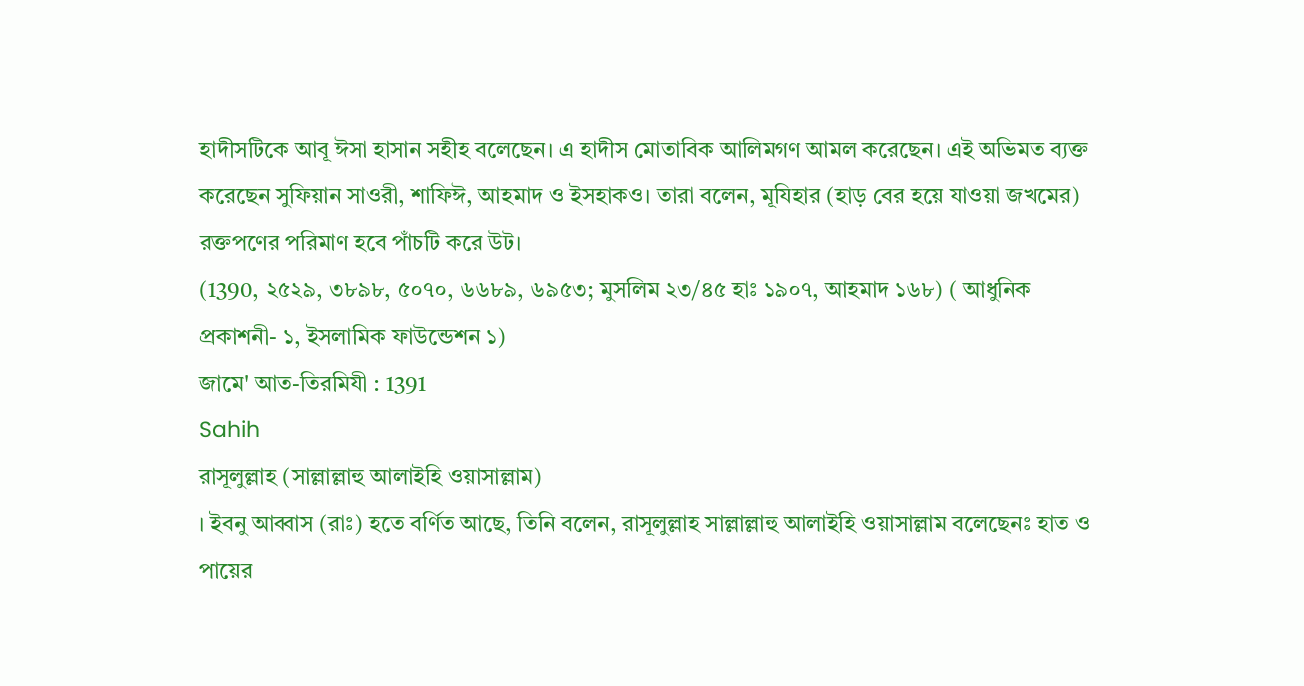হাদীসটিকে আবূ ঈসা হাসান সহীহ বলেছেন। এ হাদীস মোতাবিক আলিমগণ আমল করেছেন। এই অভিমত ব্যক্ত করেছেন সুফিয়ান সাওরী, শাফিঈ, আহমাদ ও ইসহাকও। তারা বলেন, মূযিহার (হাড় বের হয়ে যাওয়া জখমের) রক্তপণের পরিমাণ হবে পাঁচটি করে উট।
(1390, ২৫২৯, ৩৮৯৮, ৫০৭০, ৬৬৮৯, ৬৯৫৩; মুসলিম ২৩/৪৫ হাঃ ১৯০৭, আহমাদ ১৬৮) ( আধুনিক প্রকাশনী- ১, ইসলামিক ফাউন্ডেশন ১)
জামে' আত-তিরমিযী : 1391
Sahih
রাসূলুল্লাহ (সাল্লাল্লাহু আলাইহি ওয়াসাল্লাম)
। ইবনু আব্বাস (রাঃ) হতে বর্ণিত আছে, তিনি বলেন, রাসূলুল্লাহ সাল্লাল্লাহু আলাইহি ওয়াসাল্লাম বলেছেনঃ হাত ও পায়ের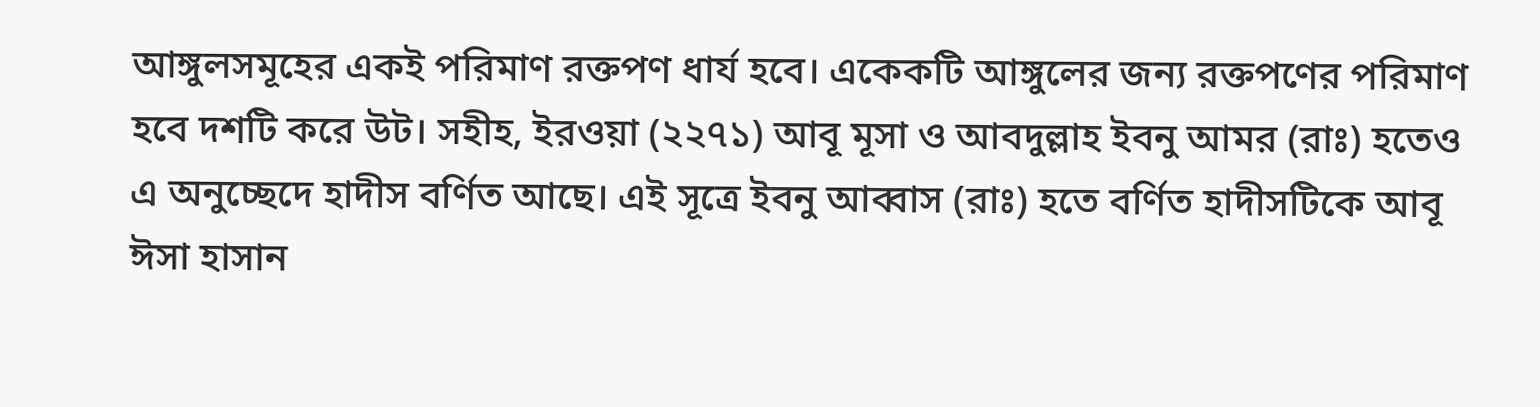আঙ্গুলসমূহের একই পরিমাণ রক্তপণ ধার্য হবে। একেকটি আঙ্গুলের জন্য রক্তপণের পরিমাণ হবে দশটি করে উট। সহীহ, ইরওয়া (২২৭১) আবূ মূসা ও আবদুল্লাহ ইবনু আমর (রাঃ) হতেও এ অনুচ্ছেদে হাদীস বর্ণিত আছে। এই সূত্রে ইবনু আব্বাস (রাঃ) হতে বর্ণিত হাদীসটিকে আবূ ঈসা হাসান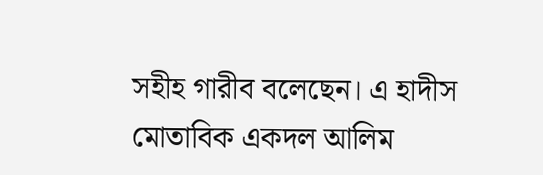সহীহ গারীব বলেছেন। এ হাদীস মোতাবিক একদল আলিম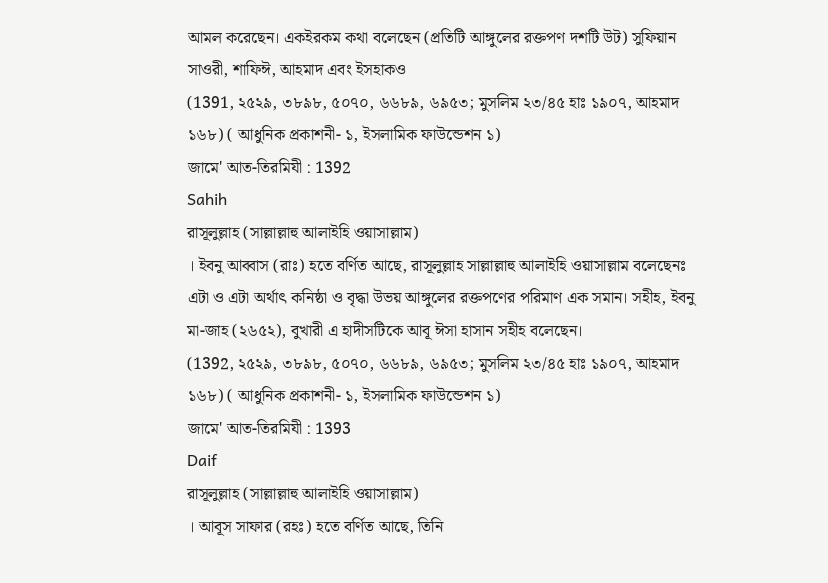আমল করেছেন। একইরকম কথা বলেছেন (প্রতিটি আঙ্গুলের রক্তপণ দশটি উট) সুফিয়ান সাওরী, শাফিঈ, আহমাদ এবং ইসহাকও
(1391, ২৫২৯, ৩৮৯৮, ৫০৭০, ৬৬৮৯, ৬৯৫৩; মুসলিম ২৩/৪৫ হাঃ ১৯০৭, আহমাদ ১৬৮) ( আধুনিক প্রকাশনী- ১, ইসলামিক ফাউন্ডেশন ১)
জামে' আত-তিরমিযী : 1392
Sahih
রাসূলুল্লাহ (সাল্লাল্লাহু আলাইহি ওয়াসাল্লাম)
। ইবনু আব্বাস (রাঃ) হতে বর্ণিত আছে, রাসূলুল্লাহ সাল্লাল্লাহু আলাইহি ওয়াসাল্লাম বলেছেনঃ এটা ও এটা অর্থাৎ কনিষ্ঠা ও বৃদ্ধা উভয় আঙ্গুলের রক্তপণের পরিমাণ এক সমান। সহীহ, ইবনু মা-জাহ (২৬৫২), বুখারী এ হাদীসটিকে আবূ ঈসা হাসান সহীহ বলেছেন।
(1392, ২৫২৯, ৩৮৯৮, ৫০৭০, ৬৬৮৯, ৬৯৫৩; মুসলিম ২৩/৪৫ হাঃ ১৯০৭, আহমাদ ১৬৮) ( আধুনিক প্রকাশনী- ১, ইসলামিক ফাউন্ডেশন ১)
জামে' আত-তিরমিযী : 1393
Daif
রাসূলুল্লাহ (সাল্লাল্লাহু আলাইহি ওয়াসাল্লাম)
। আবূস সাফার (রহঃ) হতে বর্ণিত আছে, তিনি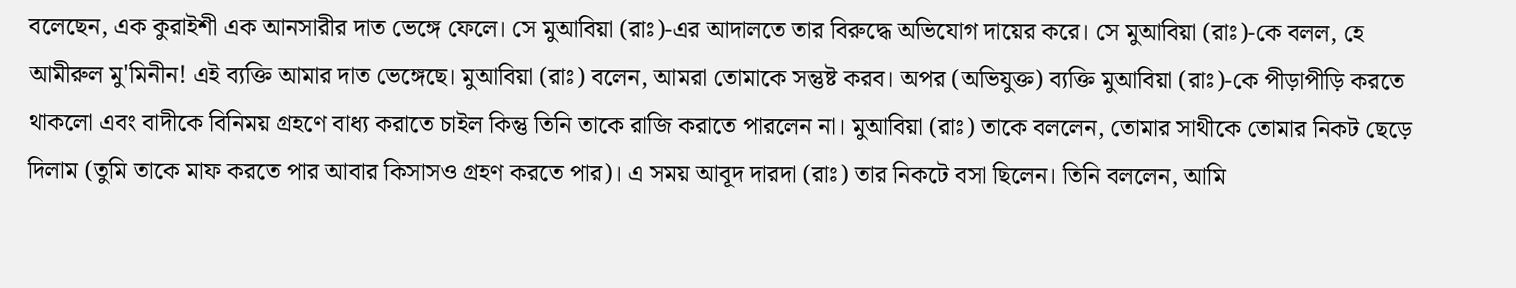বলেছেন, এক কুরাইশী এক আনসারীর দাত ভেঙ্গে ফেলে। সে মুআবিয়া (রাঃ)-এর আদালতে তার বিরুদ্ধে অভিযোগ দায়ের করে। সে মুআবিয়া (রাঃ)-কে বলল, হে আমীরুল মু'মিনীন! এই ব্যক্তি আমার দাত ভেঙ্গেছে। মুআবিয়া (রাঃ) বলেন, আমরা তোমাকে সন্তুষ্ট করব। অপর (অভিযুক্ত) ব্যক্তি মুআবিয়া (রাঃ)-কে পীড়াপীড়ি করতে থাকলো এবং বাদীকে বিনিময় গ্রহণে বাধ্য করাতে চাইল কিন্তু তিনি তাকে রাজি করাতে পারলেন না। মুআবিয়া (রাঃ) তাকে বললেন, তোমার সাথীকে তোমার নিকট ছেড়ে দিলাম (তুমি তাকে মাফ করতে পার আবার কিসাসও গ্রহণ করতে পার)। এ সময় আবূদ দারদা (রাঃ) তার নিকটে বসা ছিলেন। তিনি বললেন, আমি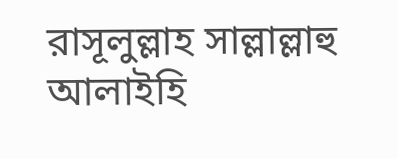রাসূলুল্লাহ সাল্লাল্লাহু আলাইহি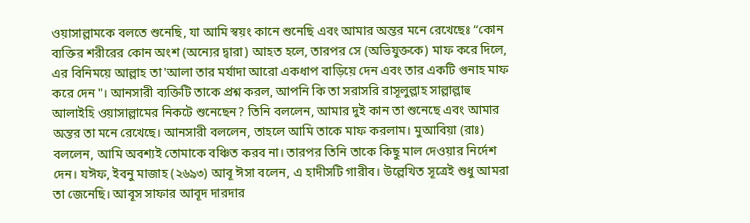ওয়াসাল্লামকে বলতে শুনেছি, যা আমি স্বয়ং কানে শুনেছি এবং আমার অন্তর মনে রেখেছেঃ “কোন ব্যক্তির শরীরের কোন অংশ (অন্যের দ্বারা) আহত হলে, তারপর সে (অভিযুক্তকে) মাফ করে দিলে, এর বিনিময়ে আল্লাহ তা'আলা তার মর্যাদা আরো একধাপ বাড়িয়ে দেন এবং তার একটি গুনাহ মাফ করে দেন"। আনসারী ব্যক্তিটি তাকে প্রশ্ন করল, আপনি কি তা সরাসরি রাসূলুল্লাহ সাল্লাল্লাহু আলাইহি ওয়াসাল্লামের নিকটে শুনেছেন? তিনি বললেন, আমার দুই কান তা শুনেছে এবং আমার অন্তর তা মনে রেখেছে। আনসারী বললেন, তাহলে আমি তাকে মাফ করলাম। মুআবিয়া (রাঃ) বললেন, আমি অবশ্যই তোমাকে বঞ্চিত করব না। তারপর তিনি তাকে কিছু মাল দেওয়ার নির্দেশ দেন। যঈফ, ইবনু মাজাহ (২৬৯৩) আবূ ঈসা বলেন, এ হাদীসটি গারীব। উল্লেখিত সূত্রেই শুধু আমরা তা জেনেছি। আবূস সাফার আবূদ দারদার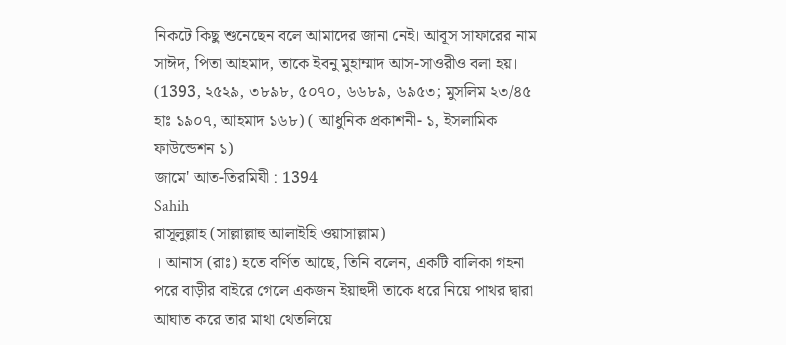নিকটে কিছু শুনেছেন বলে আমাদের জানা নেই। আবূস সাফারের নাম সাঈদ, পিতা আহমাদ, তাকে ইবনু মুহাম্মাদ আস-সাওরীও বলা হয়।
(1393, ২৫২৯, ৩৮৯৮, ৫০৭০, ৬৬৮৯, ৬৯৫৩; মুসলিম ২৩/৪৫ হাঃ ১৯০৭, আহমাদ ১৬৮) ( আধুনিক প্রকাশনী- ১, ইসলামিক ফাউন্ডেশন ১)
জামে' আত-তিরমিযী : 1394
Sahih
রাসূলুল্লাহ (সাল্লাল্লাহু আলাইহি ওয়াসাল্লাম)
। আনাস (রাঃ) হতে বর্ণিত আছে, তিনি বলেন, একটি বালিকা গহনা পরে বাড়ীর বাইরে গেলে একজন ইয়াহুদী তাকে ধরে নিয়ে পাথর দ্বারা আঘাত করে তার মাথা থেতলিয়ে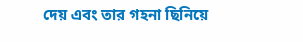দেয় এবং তার গহনা ছিনিয়ে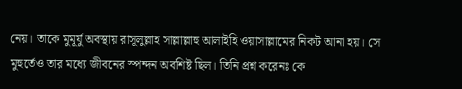নেয়। তাকে মুমূর্যু অবস্থায় রাসূলুল্লাহ সাল্লাল্লাহু আলাইহি ওয়াসাল্লামের নিকট আনা হয়। সে মুহুর্তেও তার মধ্যে জীবনের স্পন্দন অবশিষ্ট ছিল। তিনি প্রশ্ন করেনঃ কে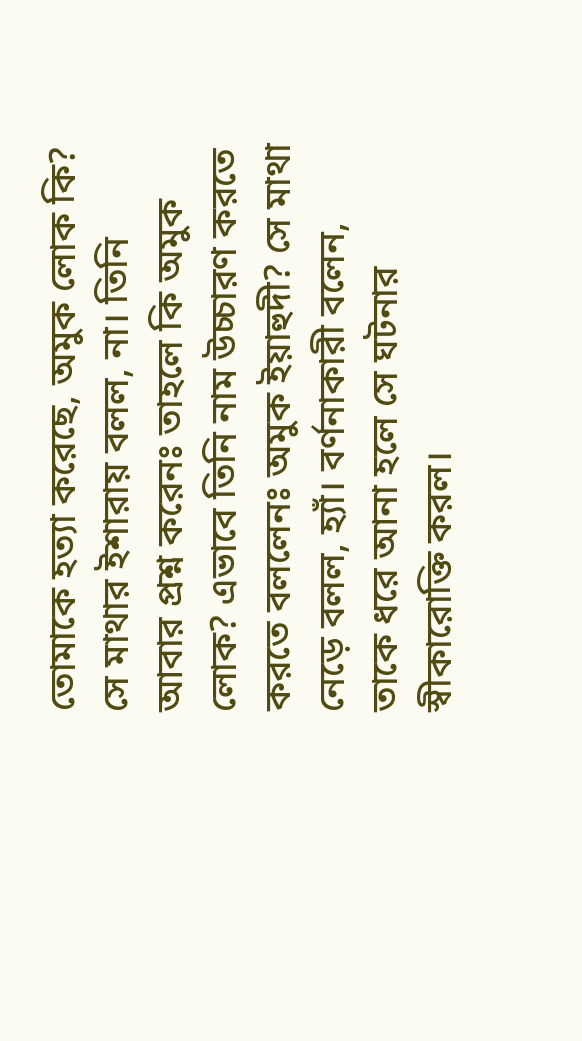তোমাকে হত্যা করেছে, অমুক লোক কি? সে মাথার ইশারায় বলল, না। তিনি আবার প্রশ্ন করেনঃ তাহলে কি অমুক লোক? এভাবে তিনি নাম উচ্চারণ করতে করতে বললেনঃ অমুক ইয়াহুদী? সে মাথা নেড়ে বলল, হ্যাঁ। বর্ণনাকারী বলেন, তাকে ধরে আনা হলে সে ঘটনার স্বীকারোক্তি করল।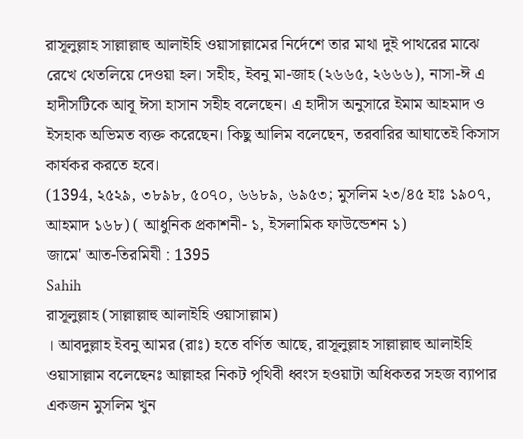রাসূলুল্লাহ সাল্লাল্লাহু আলাইহি ওয়াসাল্লামের নির্দেশে তার মাথা দুই পাথরের মাঝে রেখে থেতলিয়ে দেওয়া হল। সহীহ, ইবনু মা-জাহ (২৬৬৫, ২৬৬৬), নাসা-ঈ এ হাদীসটিকে আবূ ঈসা হাসান সহীহ বলেছেন। এ হাদীস অনুসারে ইমাম আহমাদ ও ইসহাক অভিমত ব্যক্ত করেছেন। কিছু আলিম বলেছেন, তরবারির আঘাতেই কিসাস কার্যকর করতে হবে।
(1394, ২৫২৯, ৩৮৯৮, ৫০৭০, ৬৬৮৯, ৬৯৫৩; মুসলিম ২৩/৪৫ হাঃ ১৯০৭, আহমাদ ১৬৮) ( আধুনিক প্রকাশনী- ১, ইসলামিক ফাউন্ডেশন ১)
জামে' আত-তিরমিযী : 1395
Sahih
রাসূলুল্লাহ (সাল্লাল্লাহু আলাইহি ওয়াসাল্লাম)
। আবদুল্লাহ ইবনু আমর (রাঃ) হতে বর্ণিত আছে, রাসূলুল্লাহ সাল্লাল্লাহু আলাইহি ওয়াসাল্লাম বলেছেনঃ আল্লাহর নিকট পৃথিবী ধ্বংস হওয়াটা অধিকতর সহজ ব্যাপার একজন মুসলিম খুন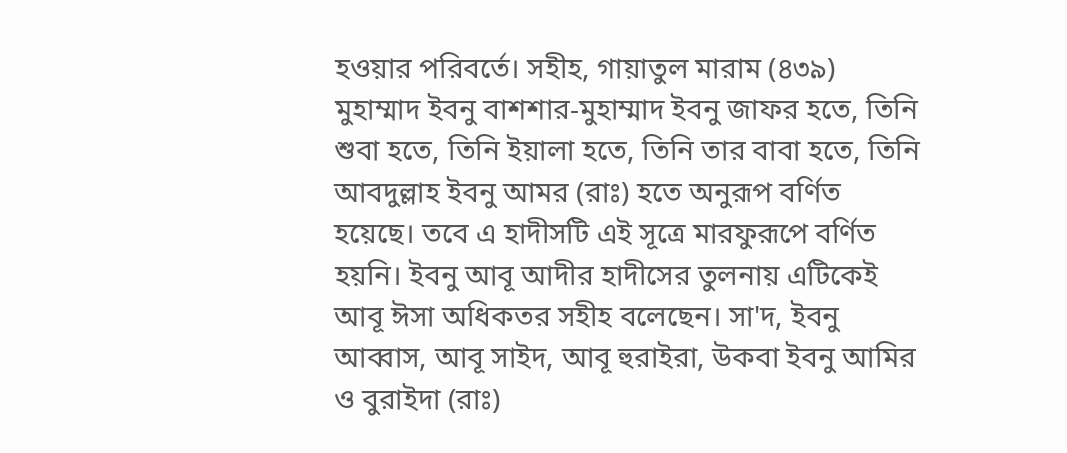হওয়ার পরিবর্তে। সহীহ, গায়াতুল মারাম (৪৩৯) মুহাম্মাদ ইবনু বাশশার-মুহাম্মাদ ইবনু জাফর হতে, তিনি শুবা হতে, তিনি ইয়ালা হতে, তিনি তার বাবা হতে, তিনি আবদুল্লাহ ইবনু আমর (রাঃ) হতে অনুরূপ বর্ণিত হয়েছে। তবে এ হাদীসটি এই সূত্রে মারফুরূপে বর্ণিত হয়নি। ইবনু আবূ আদীর হাদীসের তুলনায় এটিকেই আবূ ঈসা অধিকতর সহীহ বলেছেন। সা'দ, ইবনু আব্বাস, আবূ সাইদ, আবূ হুরাইরা, উকবা ইবনু আমির ও বুরাইদা (রাঃ)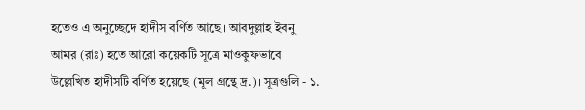হতেও এ অনুচ্ছেদে হাদীস বর্ণিত আছে। আবদুল্লাহ ইবনু আমর (রাঃ) হতে আরো কয়েকটি সূত্রে মাওকুফভাবে উল্লেখিত হাদীসটি বর্ণিত হয়েছে (মূল গ্রন্থে দ্র.)। সূত্রগুলি - ১.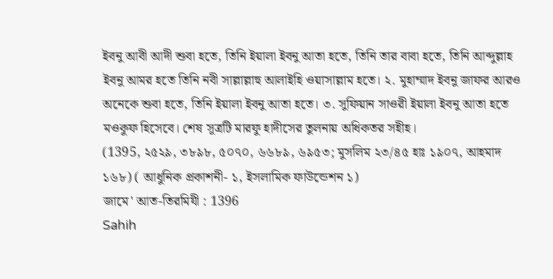ইবনু আবী আদী শুবা হতে, তিনি ইয়ালা ইবনু আতা হতে, তিনি তার বাবা হতে, তিনি আব্দুল্লাহ ইবনু আমর হতে তিনি নবী সাল্লাল্লাহু আলাইহি ওয়াসাল্লাম হতে। ২. মুহাম্মাদ ইবনু জাফর আরও অনেকে শুবা হতে, তিনি ইয়ালা ইবনু আতা হতে। ৩. সুফিয়ান সাওরী ইয়ালা ইবনু আতা হতে মওকুফ হিসেবে। শেষ সূত্রটি মারফু হাদীসের তুলনায় অধিকতর সহীহ।
(1395, ২৫২৯, ৩৮৯৮, ৫০৭০, ৬৬৮৯, ৬৯৫৩; মুসলিম ২৩/৪৫ হাঃ ১৯০৭, আহমাদ ১৬৮) ( আধুনিক প্রকাশনী- ১, ইসলামিক ফাউন্ডেশন ১)
জামে' আত-তিরমিযী : 1396
Sahih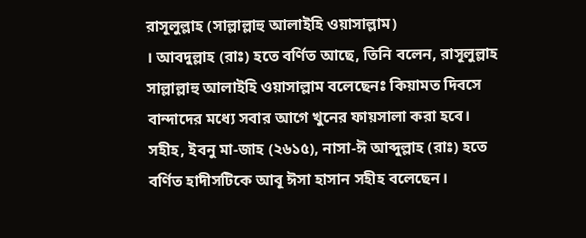রাসূলুল্লাহ (সাল্লাল্লাহু আলাইহি ওয়াসাল্লাম)
। আবদুল্লাহ (রাঃ) হতে বর্ণিত আছে, তিনি বলেন, রাসূলুল্লাহ সাল্লাল্লাহু আলাইহি ওয়াসাল্লাম বলেছেনঃ কিয়ামত দিবসে বান্দাদের মধ্যে সবার আগে খুনের ফায়সালা করা হবে। সহীহ, ইবনু মা-জাহ (২৬১৫), নাসা-ঈ আব্দুল্লাহ (রাঃ) হতে বর্ণিত হাদীসটিকে আবূ ঈসা হাসান সহীহ বলেছেন।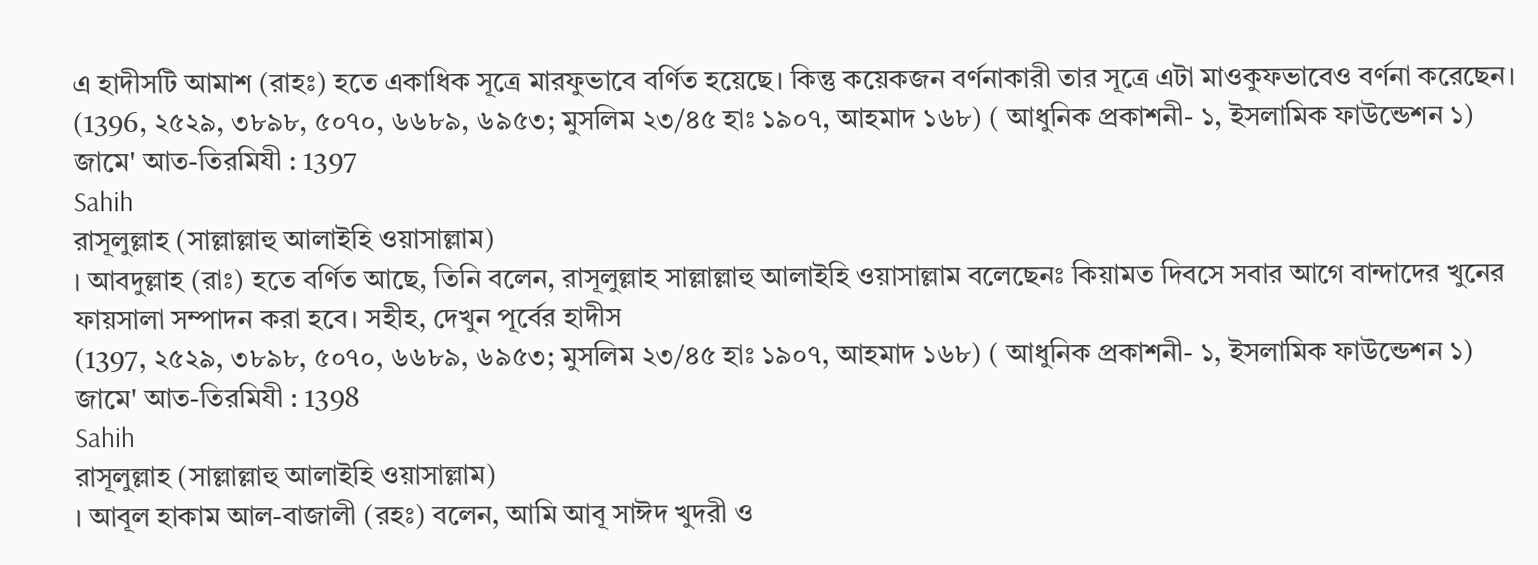এ হাদীসটি আমাশ (রাহঃ) হতে একাধিক সূত্রে মারফুভাবে বর্ণিত হয়েছে। কিন্তু কয়েকজন বর্ণনাকারী তার সূত্রে এটা মাওকুফভাবেও বর্ণনা করেছেন।
(1396, ২৫২৯, ৩৮৯৮, ৫০৭০, ৬৬৮৯, ৬৯৫৩; মুসলিম ২৩/৪৫ হাঃ ১৯০৭, আহমাদ ১৬৮) ( আধুনিক প্রকাশনী- ১, ইসলামিক ফাউন্ডেশন ১)
জামে' আত-তিরমিযী : 1397
Sahih
রাসূলুল্লাহ (সাল্লাল্লাহু আলাইহি ওয়াসাল্লাম)
। আবদুল্লাহ (রাঃ) হতে বর্ণিত আছে, তিনি বলেন, রাসূলুল্লাহ সাল্লাল্লাহু আলাইহি ওয়াসাল্লাম বলেছেনঃ কিয়ামত দিবসে সবার আগে বান্দাদের খুনের ফায়সালা সম্পাদন করা হবে। সহীহ, দেখুন পূর্বের হাদীস
(1397, ২৫২৯, ৩৮৯৮, ৫০৭০, ৬৬৮৯, ৬৯৫৩; মুসলিম ২৩/৪৫ হাঃ ১৯০৭, আহমাদ ১৬৮) ( আধুনিক প্রকাশনী- ১, ইসলামিক ফাউন্ডেশন ১)
জামে' আত-তিরমিযী : 1398
Sahih
রাসূলুল্লাহ (সাল্লাল্লাহু আলাইহি ওয়াসাল্লাম)
। আবূল হাকাম আল-বাজালী (রহঃ) বলেন, আমি আবূ সাঈদ খুদরী ও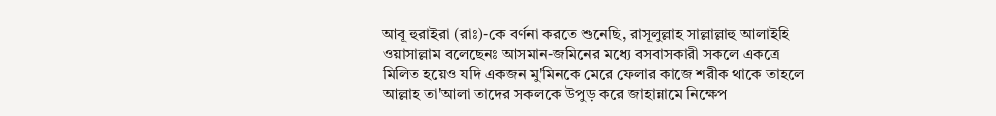আবূ হুরাইরা (রাঃ)-কে বর্ণনা করতে শুনেছি, রাসূলুল্লাহ সাল্লাল্লাহু আলাইহি ওয়াসাল্লাম বলেছেনঃ আসমান-জমিনের মধ্যে বসবাসকারী সকলে একত্রে মিলিত হয়েও যদি একজন মু'মিনকে মেরে ফেলার কাজে শরীক থাকে তাহলে আল্লাহ তা'আলা তাদের সকলকে উপুড় করে জাহান্নামে নিক্ষেপ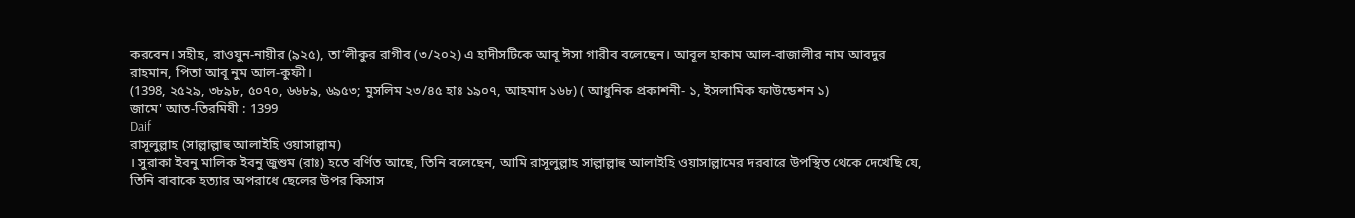করবেন। সহীহ, রাওযুন-নায়ীর (৯২৫), তা’লীকুর রাগীব (৩/২০২) এ হাদীসটিকে আবূ ঈসা গারীব বলেছেন। আবূল হাকাম আল-বাজালীর নাম আবদুর রাহমান, পিতা আবূ নুম আল-কুফী।
(1398, ২৫২৯, ৩৮৯৮, ৫০৭০, ৬৬৮৯, ৬৯৫৩; মুসলিম ২৩/৪৫ হাঃ ১৯০৭, আহমাদ ১৬৮) ( আধুনিক প্রকাশনী- ১, ইসলামিক ফাউন্ডেশন ১)
জামে' আত-তিরমিযী : 1399
Daif
রাসূলুল্লাহ (সাল্লাল্লাহু আলাইহি ওয়াসাল্লাম)
। সুরাকা ইবনু মালিক ইবনু জুশুম (রাঃ) হতে বর্ণিত আছে, তিনি বলেছেন, আমি রাসূলুল্লাহ সাল্লাল্লাহু আলাইহি ওয়াসাল্লামের দরবারে উপস্থিত থেকে দেখেছি যে, তিনি বাবাকে হত্যার অপরাধে ছেলের উপর কিসাস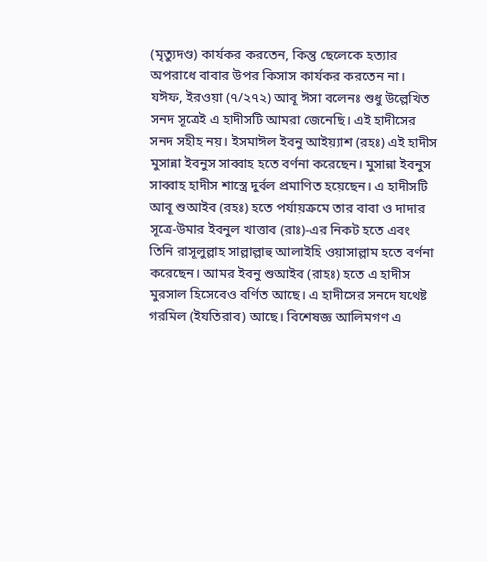(মৃত্যুদণ্ড) কার্যকর করতেন, কিন্তু ছেলেকে হত্যার অপরাধে বাবার উপর কিসাস কার্যকর করতেন না। যঈফ, ইরওয়া (৭/২৭২) আবূ ঈসা বলেনঃ শুধু উল্লেখিত সনদ সূত্রেই এ হাদীসটি আমরা জেনেছি। এই হাদীসের সনদ সহীহ নয়। ইসমাঈল ইবনু আইয়্যাশ (রহঃ) এই হাদীস মুসান্না ইবনুস সাব্বাহ হতে বর্ণনা করেছেন। মুসান্না ইবনুস সাব্বাহ হাদীস শাস্ত্রে দুর্বল প্রমাণিত হয়েছেন। এ হাদীসটি আবূ শুআইব (রহঃ) হতে পর্যায়ক্রমে তার বাবা ও দাদার সূত্রে-উমার ইবনুল খাত্তাব (রাঃ)-এর নিকট হতে এবং তিনি রাসূলুল্লাহ সাল্লাল্লাহু আলাইহি ওয়াসাল্লাম হতে বর্ণনা করেছেন। আমর ইবনু শুআইব (রাহঃ) হতে এ হাদীস মুরসাল হিসেবেও বর্ণিত আছে। এ হাদীসের সনদে যথেষ্ট গরমিল (ইযতিরাব) আছে। বিশেষজ্ঞ আলিমগণ এ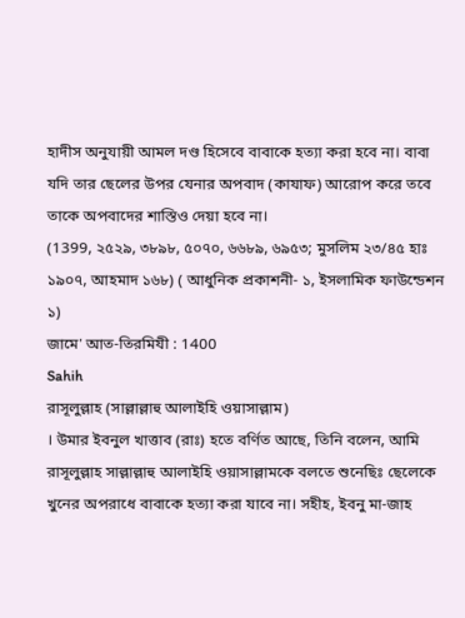হাদীস অনুযায়ী আমল দণ্ড হিসেবে বাবাকে হত্যা করা হবে না। বাবা যদি তার ছেলের উপর যেনার অপবাদ (কাযাফ) আরোপ করে তবে তাকে অপবাদের শাস্তিও দেয়া হবে না।
(1399, ২৫২৯, ৩৮৯৮, ৫০৭০, ৬৬৮৯, ৬৯৫৩; মুসলিম ২৩/৪৫ হাঃ ১৯০৭, আহমাদ ১৬৮) ( আধুনিক প্রকাশনী- ১, ইসলামিক ফাউন্ডেশন ১)
জামে' আত-তিরমিযী : 1400
Sahih
রাসূলুল্লাহ (সাল্লাল্লাহু আলাইহি ওয়াসাল্লাম)
। উমার ইবনুল খাত্তাব (রাঃ) হতে বর্ণিত আছে, তিনি বলেন, আমি রাসূলুল্লাহ সাল্লাল্লাহু আলাইহি ওয়াসাল্লামকে বলতে শুনেছিঃ ছেলেকে খুনের অপরাধে বাবাকে হত্যা করা যাবে না। সহীহ, ইবনু মা-জাহ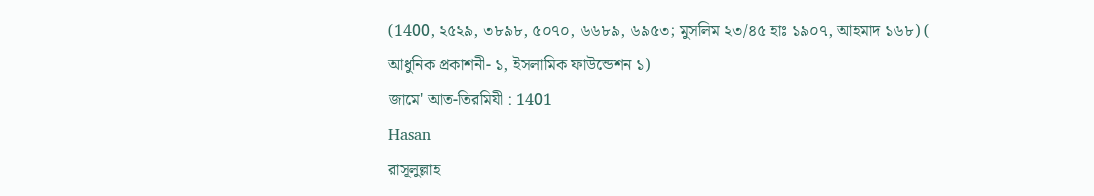(1400, ২৫২৯, ৩৮৯৮, ৫০৭০, ৬৬৮৯, ৬৯৫৩; মুসলিম ২৩/৪৫ হাঃ ১৯০৭, আহমাদ ১৬৮) ( আধুনিক প্রকাশনী- ১, ইসলামিক ফাউন্ডেশন ১)
জামে' আত-তিরমিযী : 1401
Hasan
রাসূলুল্লাহ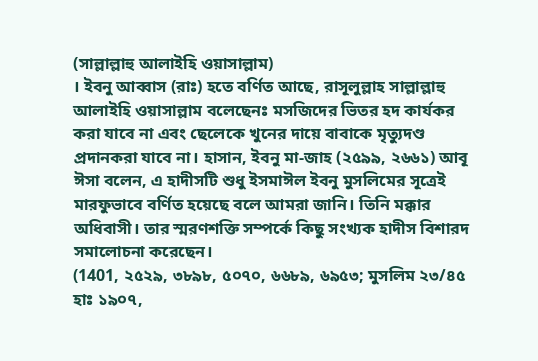(সাল্লাল্লাহু আলাইহি ওয়াসাল্লাম)
। ইবনু আব্বাস (রাঃ) হতে বর্ণিত আছে, রাসূলুল্লাহ সাল্লাল্লাহু আলাইহি ওয়াসাল্লাম বলেছেনঃ মসজিদের ভিতর হদ কার্যকর করা যাবে না এবং ছেলেকে খুনের দায়ে বাবাকে মৃত্যুদণ্ড প্রদানকরা যাবে না। হাসান, ইবনু মা-জাহ (২৫৯৯, ২৬৬১) আবূ ঈসা বলেন, এ হাদীসটি শুধু ইসমাঈল ইবনু মুসলিমের সূত্রেই মারফুভাবে বর্ণিত হয়েছে বলে আমরা জানি। তিনি মক্কার অধিবাসী। তার স্মরণশক্তি সম্পর্কে কিছু সংখ্যক হাদীস বিশারদ সমালোচনা করেছেন।
(1401, ২৫২৯, ৩৮৯৮, ৫০৭০, ৬৬৮৯, ৬৯৫৩; মুসলিম ২৩/৪৫ হাঃ ১৯০৭,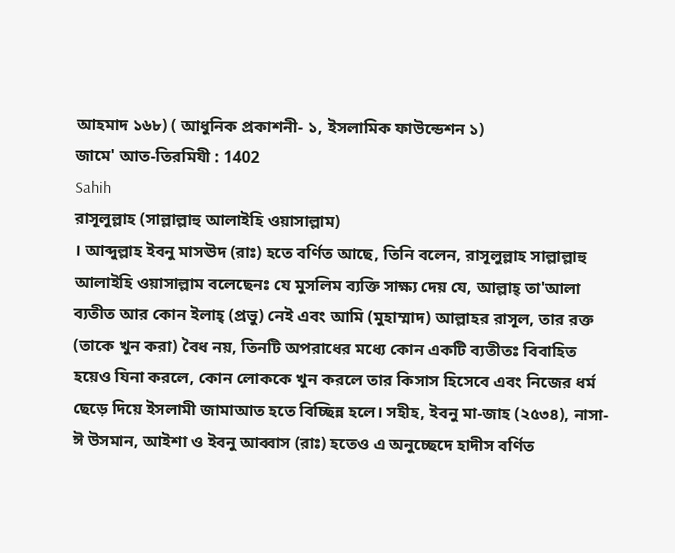আহমাদ ১৬৮) ( আধুনিক প্রকাশনী- ১, ইসলামিক ফাউন্ডেশন ১)
জামে' আত-তিরমিযী : 1402
Sahih
রাসূলুল্লাহ (সাল্লাল্লাহু আলাইহি ওয়াসাল্লাম)
। আব্দুল্লাহ ইবনু মাসঊদ (রাঃ) হতে বর্ণিত আছে, তিনি বলেন, রাসূলুল্লাহ সাল্লাল্লাহু আলাইহি ওয়াসাল্লাম বলেছেনঃ যে মুসলিম ব্যক্তি সাক্ষ্য দেয় যে, আল্লাহ্ তা'আলা ব্যতীত আর কোন ইলাহ্ (প্রভু) নেই এবং আমি (মুহাম্মাদ) আল্লাহর রাসূল, তার রক্ত (তাকে খুন করা) বৈধ নয়, তিনটি অপরাধের মধ্যে কোন একটি ব্যতীতঃ বিবাহিত হয়েও যিনা করলে, কোন লোককে খুন করলে তার কিসাস হিসেবে এবং নিজের ধর্ম ছেড়ে দিয়ে ইসলামী জামাআত হতে বিচ্ছিন্ন হলে। সহীহ, ইবনু মা-জাহ (২৫৩৪), নাসা-ঈ উসমান, আইশা ও ইবনু আব্বাস (রাঃ) হতেও এ অনুচ্ছেদে হাদীস বর্ণিত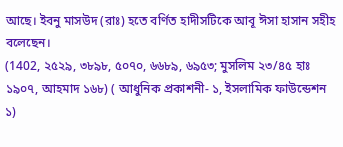আছে। ইবনু মাসউদ (রাঃ) হতে বর্ণিত হাদীসটিকে আবূ ঈসা হাসান সহীহ বলেছেন।
(1402, ২৫২৯, ৩৮৯৮, ৫০৭০, ৬৬৮৯, ৬৯৫৩; মুসলিম ২৩/৪৫ হাঃ ১৯০৭, আহমাদ ১৬৮) ( আধুনিক প্রকাশনী- ১, ইসলামিক ফাউন্ডেশন ১)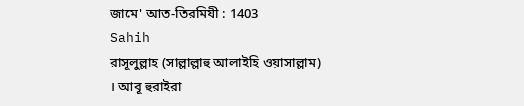জামে' আত-তিরমিযী : 1403
Sahih
রাসূলুল্লাহ (সাল্লাল্লাহু আলাইহি ওয়াসাল্লাম)
। আবূ হুরাইরা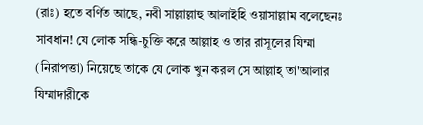(রাঃ) হতে বর্ণিত আছে, নবী সাল্লাল্লাহু আলাইহি ওয়াসাল্লাম বলেছেনঃ সাবধান! যে লোক সন্ধি-চুক্তি করে আল্লাহ ও তার রাসূলের যিম্মা (নিরাপত্তা) নিয়েছে তাকে যে লোক খুন করল সে আল্লাহ্ তা'আলার যিম্মাদারীকে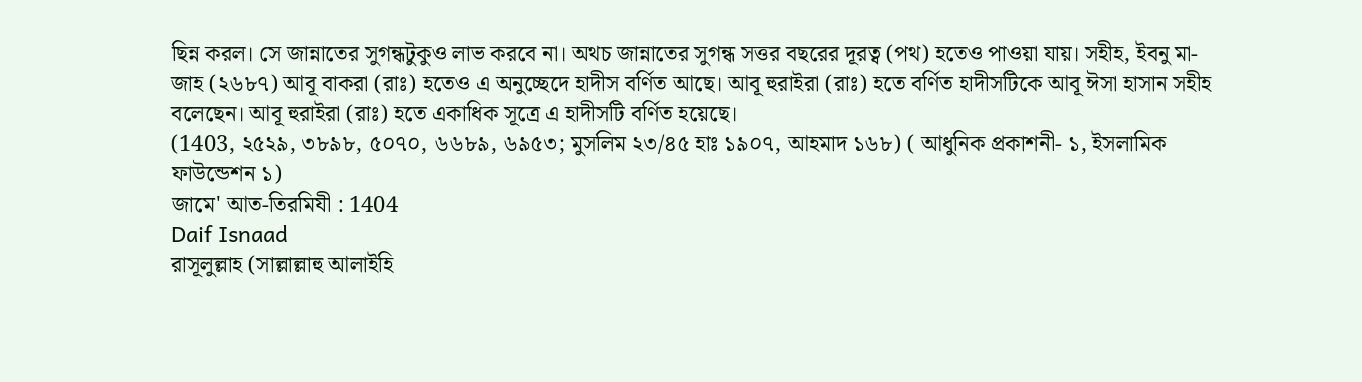ছিন্ন করল। সে জান্নাতের সুগন্ধটুকুও লাভ করবে না। অথচ জান্নাতের সুগন্ধ সত্তর বছরের দূরত্ব (পথ) হতেও পাওয়া যায়। সহীহ, ইবনু মা-জাহ (২৬৮৭) আবূ বাকরা (রাঃ) হতেও এ অনুচ্ছেদে হাদীস বর্ণিত আছে। আবূ হুরাইরা (রাঃ) হতে বর্ণিত হাদীসটিকে আবূ ঈসা হাসান সহীহ বলেছেন। আবূ হুরাইরা (রাঃ) হতে একাধিক সূত্রে এ হাদীসটি বর্ণিত হয়েছে।
(1403, ২৫২৯, ৩৮৯৮, ৫০৭০, ৬৬৮৯, ৬৯৫৩; মুসলিম ২৩/৪৫ হাঃ ১৯০৭, আহমাদ ১৬৮) ( আধুনিক প্রকাশনী- ১, ইসলামিক ফাউন্ডেশন ১)
জামে' আত-তিরমিযী : 1404
Daif Isnaad
রাসূলুল্লাহ (সাল্লাল্লাহু আলাইহি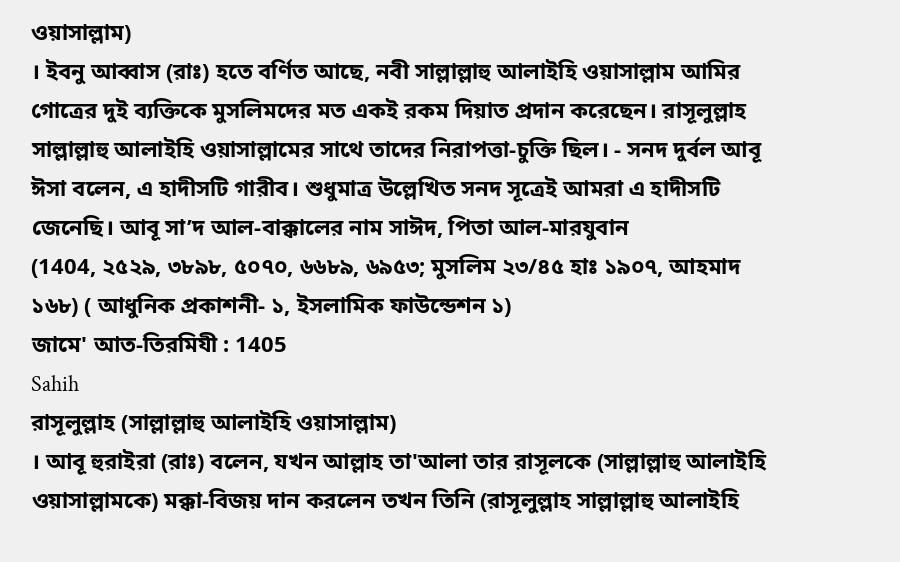ওয়াসাল্লাম)
। ইবনু আব্বাস (রাঃ) হতে বর্ণিত আছে, নবী সাল্লাল্লাহু আলাইহি ওয়াসাল্লাম আমির গোত্রের দুই ব্যক্তিকে মুসলিমদের মত একই রকম দিয়াত প্রদান করেছেন। রাসূলুল্লাহ সাল্লাল্লাহু আলাইহি ওয়াসাল্লামের সাথে তাদের নিরাপত্তা-চুক্তি ছিল। - সনদ দুর্বল আবূ ঈসা বলেন, এ হাদীসটি গারীব। শুধুমাত্র উল্লেখিত সনদ সূত্রেই আমরা এ হাদীসটি জেনেছি। আবূ সা’দ আল-বাক্কালের নাম সাঈদ, পিতা আল-মারযুবান
(1404, ২৫২৯, ৩৮৯৮, ৫০৭০, ৬৬৮৯, ৬৯৫৩; মুসলিম ২৩/৪৫ হাঃ ১৯০৭, আহমাদ ১৬৮) ( আধুনিক প্রকাশনী- ১, ইসলামিক ফাউন্ডেশন ১)
জামে' আত-তিরমিযী : 1405
Sahih
রাসূলুল্লাহ (সাল্লাল্লাহু আলাইহি ওয়াসাল্লাম)
। আবূ হুরাইরা (রাঃ) বলেন, যখন আল্লাহ তা'আলা তার রাসূলকে (সাল্লাল্লাহু আলাইহি ওয়াসাল্লামকে) মক্কা-বিজয় দান করলেন তখন তিনি (রাসূলুল্লাহ সাল্লাল্লাহু আলাইহি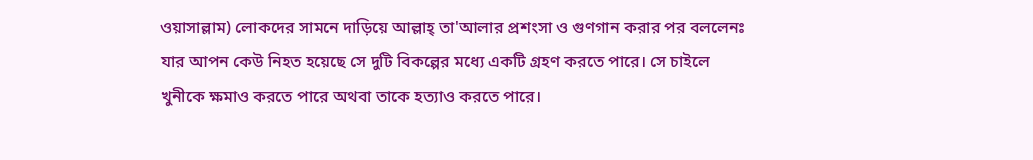ওয়াসাল্লাম) লোকদের সামনে দাড়িয়ে আল্লাহ্ তা'আলার প্রশংসা ও গুণগান করার পর বললেনঃ যার আপন কেউ নিহত হয়েছে সে দুটি বিকল্পের মধ্যে একটি গ্রহণ করতে পারে। সে চাইলে খুনীকে ক্ষমাও করতে পারে অথবা তাকে হত্যাও করতে পারে।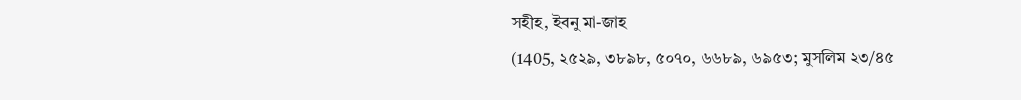সহীহ, ইবনু মা-জাহ
(1405, ২৫২৯, ৩৮৯৮, ৫০৭০, ৬৬৮৯, ৬৯৫৩; মুসলিম ২৩/৪৫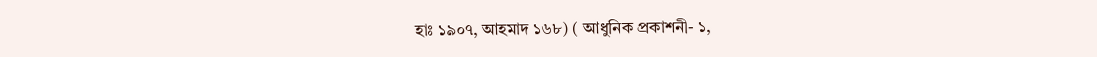হাঃ ১৯০৭, আহমাদ ১৬৮) ( আধুনিক প্রকাশনী- ১,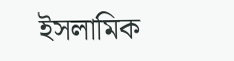ইসলামিক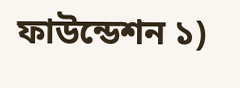ফাউন্ডেশন ১)